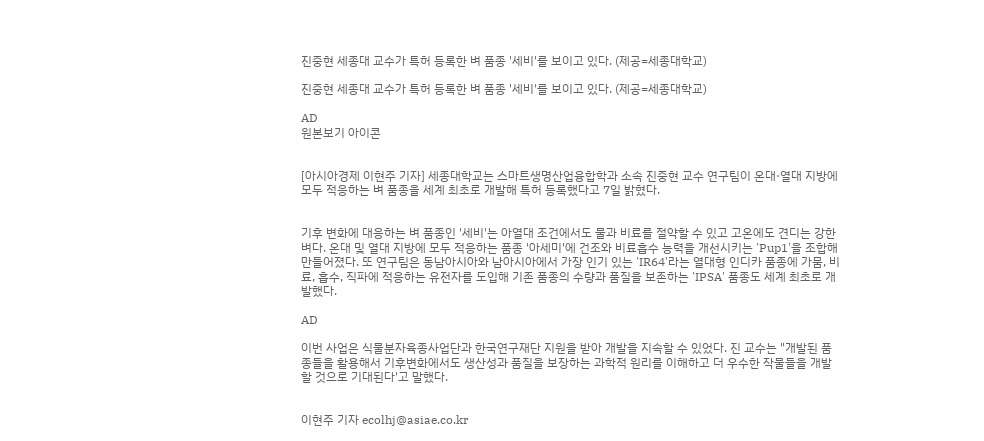진중현 세종대 교수가 특허 등록한 벼 품종 '세비'를 보이고 있다. (제공=세종대학교)

진중현 세종대 교수가 특허 등록한 벼 품종 '세비'를 보이고 있다. (제공=세종대학교)

AD
원본보기 아이콘


[아시아경제 이현주 기자] 세종대학교는 스마트생명산업융합학과 소속 진중현 교수 연구팀이 온대·열대 지방에 모두 적응하는 벼 품종을 세계 최초로 개발해 특허 등록했다고 7일 밝혔다.


기후 변화에 대응하는 벼 품종인 '세비'는 아열대 조건에서도 물과 비료를 절약할 수 있고 고온에도 견디는 강한 벼다. 온대 및 열대 지방에 모두 적응하는 품종 '아세미'에 건조와 비료흡수 능력을 개선시키는 'Pup1'을 조합해 만들어졌다. 또 연구팀은 동남아시아와 남아시아에서 가장 인기 있는 'IR64'라는 열대형 인디카 품종에 가뭄, 비료, 흡수, 직파에 적응하는 유전자를 도입해 기존 품종의 수량과 품질을 보존하는 'IPSA' 품종도 세계 최초로 개발했다.

AD

이번 사업은 식물분자육종사업단과 한국연구재단 지원을 받아 개발을 지속할 수 있었다. 진 교수는 "개발된 품종들을 활용해서 기후변화에서도 생산성과 품질을 보장하는 과학적 원리를 이해하고 더 우수한 작물들을 개발할 것으로 기대된다'고 말했다.


이현주 기자 ecolhj@asiae.co.kr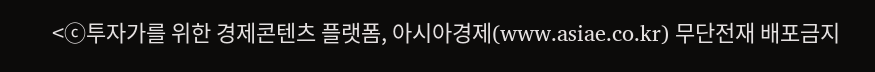<ⓒ투자가를 위한 경제콘텐츠 플랫폼, 아시아경제(www.asiae.co.kr) 무단전재 배포금지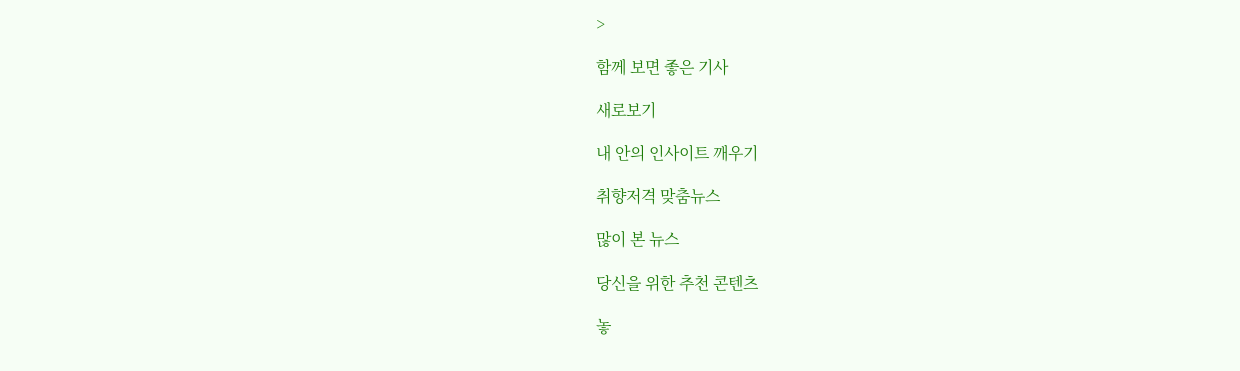>

함께 보면 좋은 기사

새로보기

내 안의 인사이트 깨우기

취향저격 맞춤뉴스

많이 본 뉴스

당신을 위한 추천 콘텐츠

놓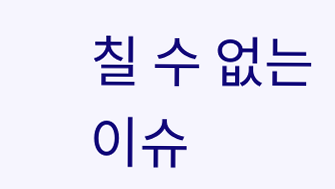칠 수 없는 이슈